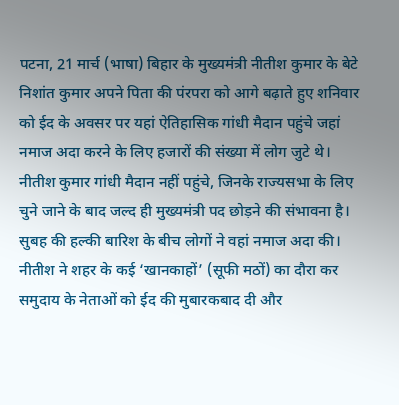पटना, 21 मार्च (भाषा) बिहार के मुख्यमंत्री नीतीश कुमार के बेटे निशांत कुमार अपने पिता की पंरपरा को आगे बढ़ाते हुए शनिवार को ईद के अवसर पर यहां ऐतिहासिक गांधी मैदान पहुंचे जहां नमाज अदा करने के लिए हजारों की संख्या में लोग जुटे थे।
नीतीश कुमार गांधी मैदान नहीं पहुंचे, जिनके राज्यसभा के लिए चुने जाने के बाद जल्द ही मुख्यमंत्री पद छोड़ने की संभावना है।
सुबह की हल्की बारिश के बीच लोगों ने वहां नमाज अदा की।
नीतीश ने शहर के कई ‘खानकाहों’ (सूफी मठों) का दौरा कर समुदाय के नेताओं को ईद की मुबारकबाद दी और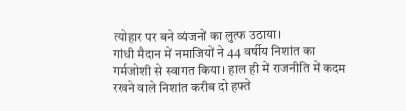त्योहार पर बने व्यंजनों का लुत्फ उठाया।
गांधी मैदान में नमाजियों ने 44 वर्षीय निशांत का गर्मजोशी से स्वागत किया। हाल ही में राजनीति में कदम रखने वाले निशांत करीब दो हफ्ते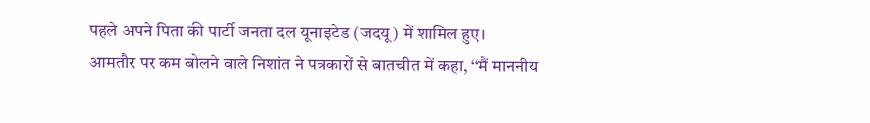पहले अपने पिता की पार्टी जनता दल यूनाइटेड (जदयू) में शामिल हुए।
आमतौर पर कम बोलने वाले निशांत ने पत्रकारों से बातचीत में कहा, ‘‘मैं माननीय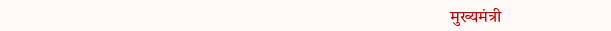मुख्यमंत्री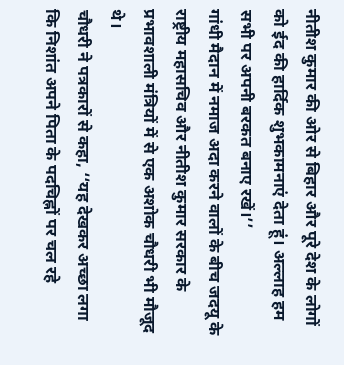नीतीश कुमार की ओर से बिहार और पूरे देश के लोगों को ईद की हार्दिक शुभकामनाएं देता हूं। अल्लाह हम सभी पर अपनी बरकत बनाए रखें।’’
गांधी मैदान में नमाज अदा करने वालों के बीच जदयू के राष्ट्रीय महासचिव और नीतीश कुमार सरकार के प्रभावशाली मंत्रियों में से एक अशोक चौधरी भी मौजूद थे।
चौधरी ने पत्रकारों से कहा, ‘‘यह देखकर अच्छा लगा कि निशांत अपने पिता के पदचिह्नों पर चल रहे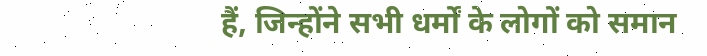हैं, जिन्होंने सभी धर्मों के लोगों को समान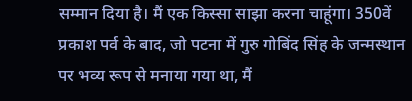सम्मान दिया है। मैं एक किस्सा साझा करना चाहूंगा। 350वें प्रकाश पर्व के बाद, जो पटना में गुरु गोबिंद सिंह के जन्मस्थान पर भव्य रूप से मनाया गया था, मैं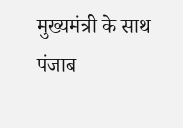मुख्यमंत्री के साथ पंजाब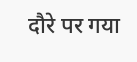दौरे पर गया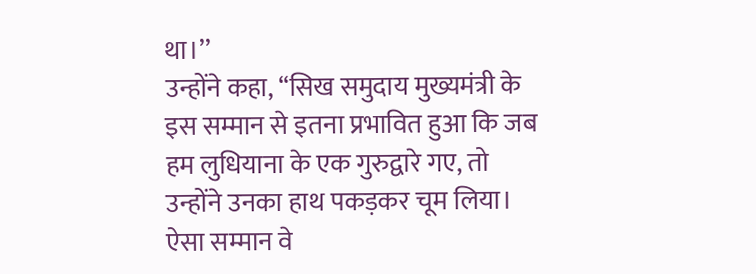था।’’
उन्होंने कहा, ‘‘सिख समुदाय मुख्यमंत्री के इस सम्मान से इतना प्रभावित हुआ कि जब हम लुधियाना के एक गुरुद्वारे गए, तो उन्होंने उनका हाथ पकड़कर चूम लिया। ऐसा सम्मान वे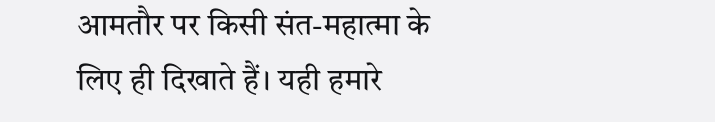आमतौर पर किसी संत-महात्मा के लिए ही दिखाते हैं। यही हमारे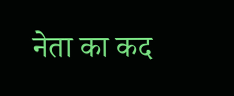नेता का कद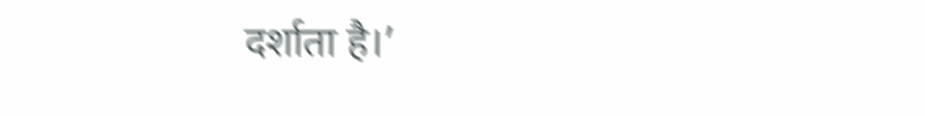दर्शाता है।’